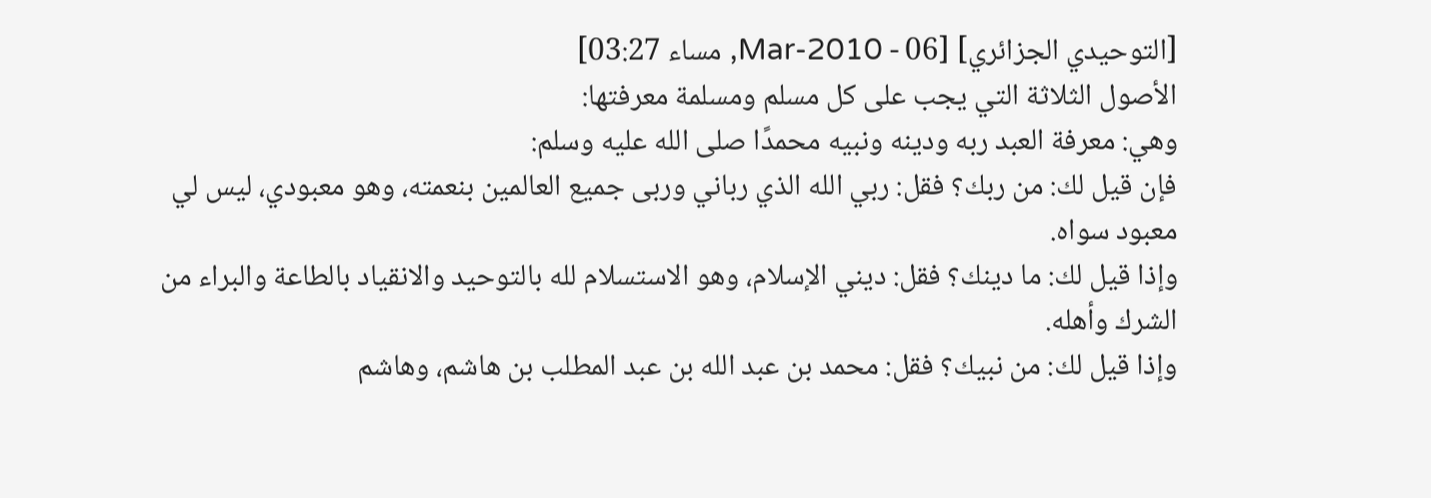[التوحيدي الجزائري] [06 - Mar-2010, مساء 03:27]
الأصول الثلاثة التي يجب على كل مسلم ومسلمة معرفتها:
وهي: معرفة العبد ربه ودينه ونبيه محمدًا صلى الله عليه وسلم:
فإن قيل لك: من ربك؟ فقل: ربي الله الذي رباني وربى جميع العالمين بنعمته، وهو معبودي، ليس لي معبود سواه.
وإذا قيل لك: ما دينك؟ فقل: ديني الإسلام، وهو الاستسلام لله بالتوحيد والانقياد بالطاعة والبراء من الشرك وأهله.
وإذا قيل لك: من نبيك؟ فقل: محمد بن عبد الله بن عبد المطلب بن هاشم، وهاشم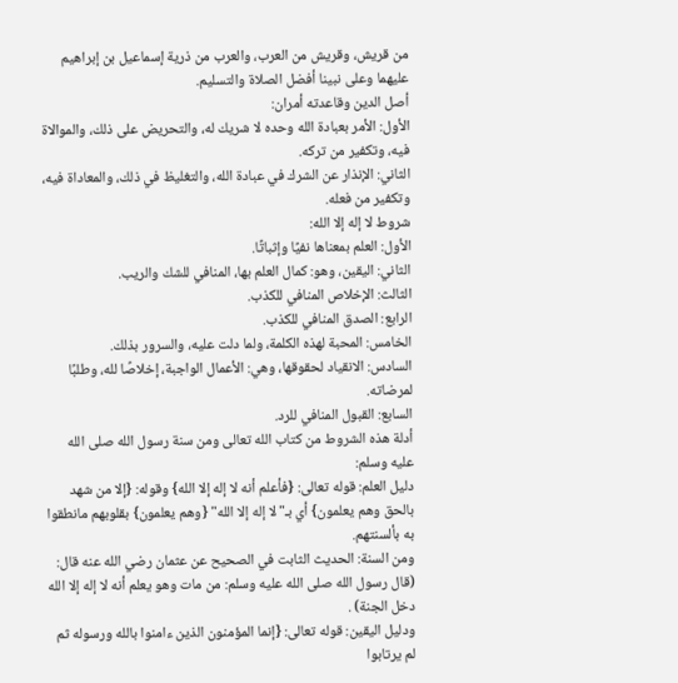من قريش، وقريش من العرب، والعرب من ذرية إسماعيل بن إبراهيم عليهما وعلى نبينا أفضل الصلاة والتسليم.
أصل الدين وقاعدته أمران:
الأول: الأمر بعبادة الله وحده لا شريك له، والتحريض على ذلك، والموالاة فيه، وتكفير من تركه.
الثاني: الإنذار عن الشرك في عبادة الله، والتغليظ في ذلك، والمعاداة فيه، وتكفير من فعله.
شروط لا إله إلا الله:
الأول: العلم بمعناها نفيًا وإثباتًا.
الثاني: اليقين، وهو: كمال العلم بها، المنافي للشك والريب.
الثالث: الإخلاص المنافي للكذب.
الرابع: الصدق المنافي للكذب.
الخامس: المحبة لهذه الكلمة، ولما دلت عليه، والسرور بذلك.
السادس: الانقياد لحقوقها، وهي: الأعمال الواجبة، إخلاصًا لله، وطلبًا لمرضاته.
السابع: القبول المنافي للرد.
أدلة هذه الشروط من كتاب الله تعالى ومن سنة رسول الله صلى الله عليه وسلم:
دليل العلم: قوله تعالى: {فأعلم أنه لا إله إلا الله} وقوله: {إلا من شهد بالحق وهم يعلمون} أي بـ"لا إله إلا الله" {وهم يعلمون} بقلوبهم مانطقوا به بألسنتهم.
ومن السنة: الحديث الثابت في الصحيح عن عثمان رضي الله عنه قال: (قال رسول الله صلى الله عليه وسلم: من مات وهو يعلم أنه لا إله إلا الله دخل الجنة) .
ودليل اليقين: قوله تعالى: {إنما المؤمنون الذين ءامنوا بالله ورسوله ثم لم يرتابوا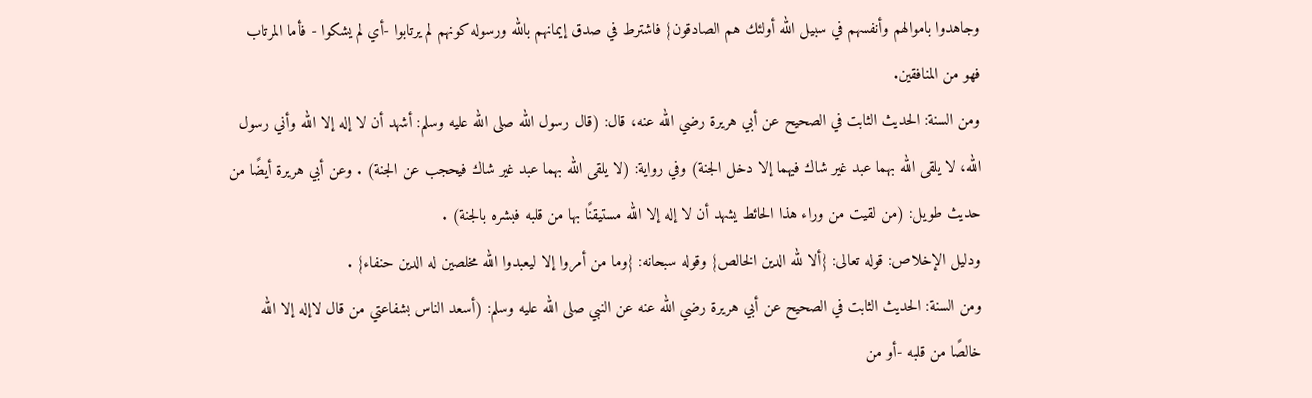وجاهدوا باموالهم وأنفسهم في سبيل الله أولئك هم الصادقون} فاشترط في صدق إيمانهم بالله ورسوله كونهم لم يرتابوا -أي لم يشكوا - فأما المرتاب فهو من المنافقين.
ومن السنة: الحديث الثابت في الصحيح عن أبي هريرة رضي الله عنه، قال: (قال رسول الله صلى الله عليه وسلم: أشهد أن لا إله إلا الله وأني رسول الله، لا يلقى الله بهما عبد غير شاك فيهما إلا دخل الجنة) وفي رواية: (لا يلقى الله بهما عبد غير شاك فيحجب عن الجنة) . وعن أبي هريرة أيضًا من حديث طويل: (من لقيت من وراء هذا الحائط يشهد أن لا إله إلا الله مستيقنًا بها من قلبه فبشره بالجنة) .
ودليل الإخلاص: قوله تعالى: {ألا لله الدين الخالص} وقوله سبحانه: {وما من أمروا إلا ليعبدوا الله مخلصين له الدين حنفاء} .
ومن السنة: الحديث الثابت في الصحيح عن أبي هريرة رضي الله عنه عن النبي صلى الله عليه وسلم: (أسعد الناس بشفاعتي من قال لاإله إلا الله خالصًا من قلبه -أو من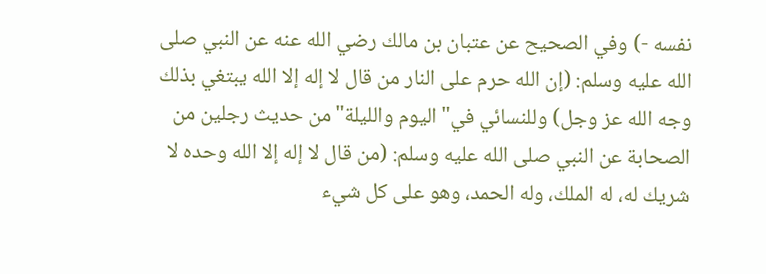نفسه -) وفي الصحيح عن عتبان بن مالك رضي الله عنه عن النبي صلى الله عليه وسلم: (إن الله حرم على النار من قال لا إله إلا الله يبتغي بذلك وجه الله عز وجل) وللنسائي في"اليوم والليلة"من حديث رجلين من الصحابة عن النبي صلى الله عليه وسلم: (من قال لا إله إلا الله وحده لا شريك له، له الملك، وله الحمد، وهو على كل شيء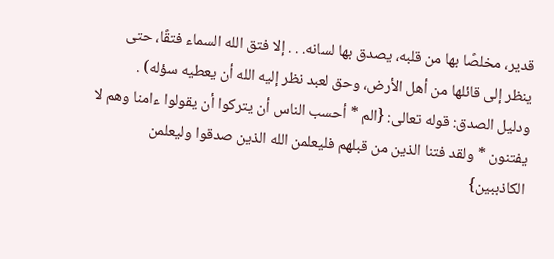قدير، مخلصًا بها من قلبه، يصدق بها لسانه. . . إلا فتق الله السماء فتقًا، حتى ينظر إلى قائلها من أهل الأرض، وحق لعبد نظر إليه الله أن يعطيه سؤله) .
ودليل الصدق: قوله تعالى: {الم * أحسب الناس أن يتركوا أن يقولوا ءامنا وهم لا يفتنون * ولقد فتنا الذين من قبلهم فليعلمن الله الذين صدقوا وليعلمن الكاذببين}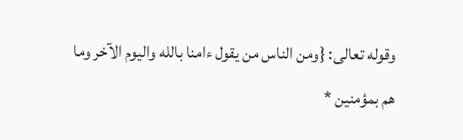وقوله تعالى: {ومن الناس من يقول ءامنا بالله واليوم الآخر وما هم بمؤمنين *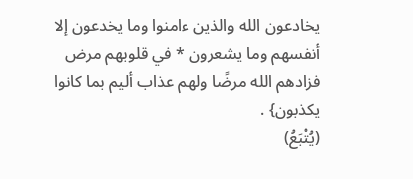يخادعون الله والذين ءامنوا وما يخدعون إلا أنفسهم وما يشعرون * في قلوبهم مرض فزادهم الله مرضًا ولهم عذاب أليم بما كانوا يكذبون} .
(يُتْبَعُ)